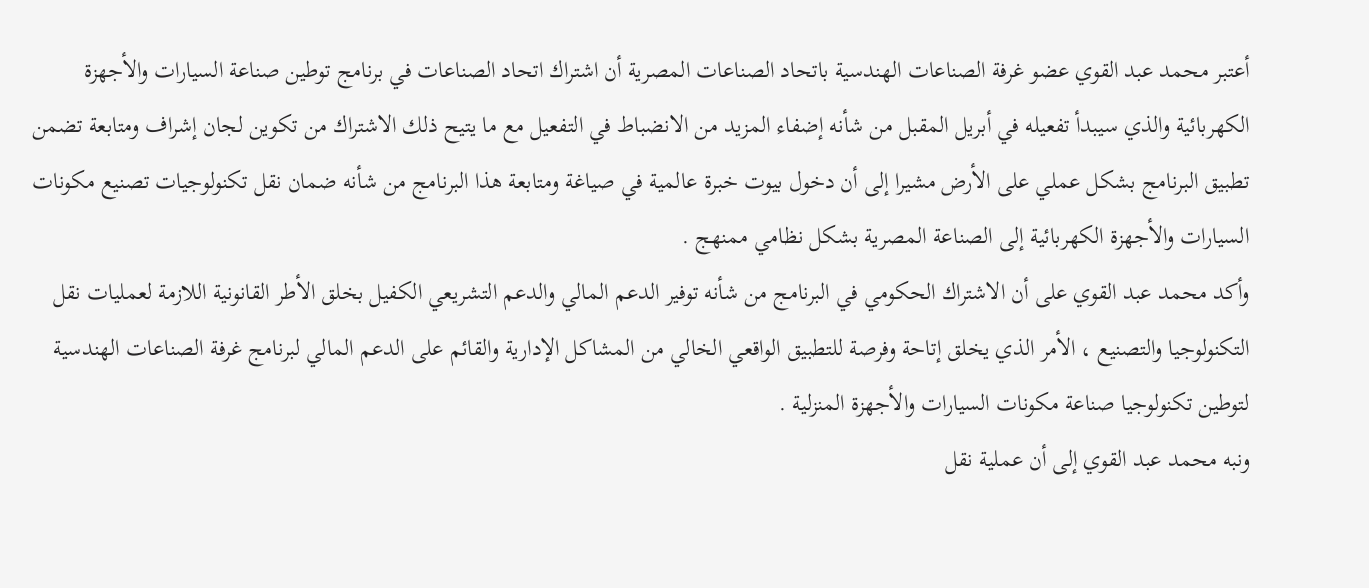أعتبر محمد عبد القوي عضو غرفة الصناعات الهندسية باتحاد الصناعات المصرية أن اشتراك اتحاد الصناعات في برنامج توطين صناعة السيارات والأجهزة الكهربائية والذي سيبدأ تفعيله في أبريل المقبل من شأنه إضفاء المزيد من الانضباط في التفعيل مع ما يتيح ذلك الاشتراك من تكوين لجان إشراف ومتابعة تضمن تطبيق البرنامج بشكل عملي على الأرض مشيرا إلى أن دخول بيوت خبرة عالمية في صياغة ومتابعة هذا البرنامج من شأنه ضمان نقل تكنولوجيات تصنيع مكونات السيارات والأجهزة الكهربائية إلى الصناعة المصرية بشكل نظامي ممنهج .
وأكد محمد عبد القوي على أن الاشتراك الحكومي في البرنامج من شأنه توفير الدعم المالي والدعم التشريعي الكفيل بخلق الأطر القانونية اللازمة لعمليات نقل التكنولوجيا والتصنيع ، الأمر الذي يخلق إتاحة وفرصة للتطبيق الواقعي الخالي من المشاكل الإدارية والقائم على الدعم المالي لبرنامج غرفة الصناعات الهندسية لتوطين تكنولوجيا صناعة مكونات السيارات والأجهزة المنزلية .
ونبه محمد عبد القوي إلى أن عملية نقل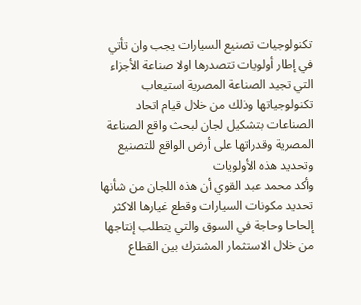تكنولوجيات تصنيع السيارات يجب وان تأتي في إطار أولويات تتصدرها اولا صناعة الأجزاء التي تجيد الصناعة المصرية استيعاب تكنولوجياتها وذلك من خلال قيام اتحاد الصناعات بتشكيل لجان لبحث واقع الصناعة المصرية وقدراتها على أرض الواقع للتصنيع وتحديد هذه الأولويات
وأكد محمد عبد القوي أن هذه اللجان من شأنها تحديد مكونات السيارات وقطع غيارها الاكثر إلحاحا وحاجة في السوق والتي يتطلب إنتاجها من خلال الاستثمار المشترك بين القطاع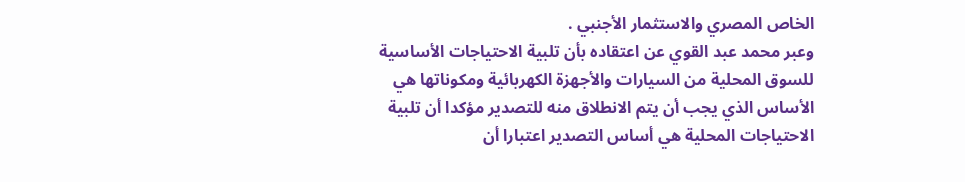الخاص المصري والاستثمار الأجنبي .
وعبر محمد عبد القوي عن اعتقاده بأن تلبية الاحتياجات الأساسية للسوق المحلية من السيارات والأجهزة الكهربائية ومكوناتها هي الأساس الذي يجب أن يتم الانطلاق منه للتصدير مؤكدا أن تلبية الاحتياجات المحلية هي أساس التصدير اعتبارا أن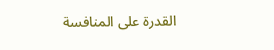القدرة على المنافسة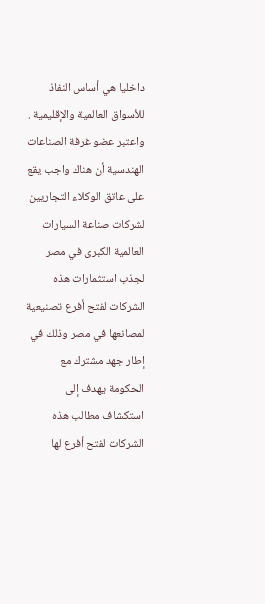داخليا هي أساس النفاذ للأسواق العالمية والإقليمية .
واعتبر عضو غرفة الصناعات الهندسية أن هناك واجب يقع على عاتق الوكلاء التجاريين لشركات صناعة السيارات العالمية الكبرى في مصر لجذب استثمارات هذه الشركات لفتح أفرع تصنيعية لمصانعها في مصر وذلك في إطار جهد مشترك مع الحكومة يهدف إلى استكشاف مطالب هذه الشركات لفتح أفرع لها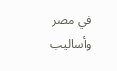في مصر وأساليب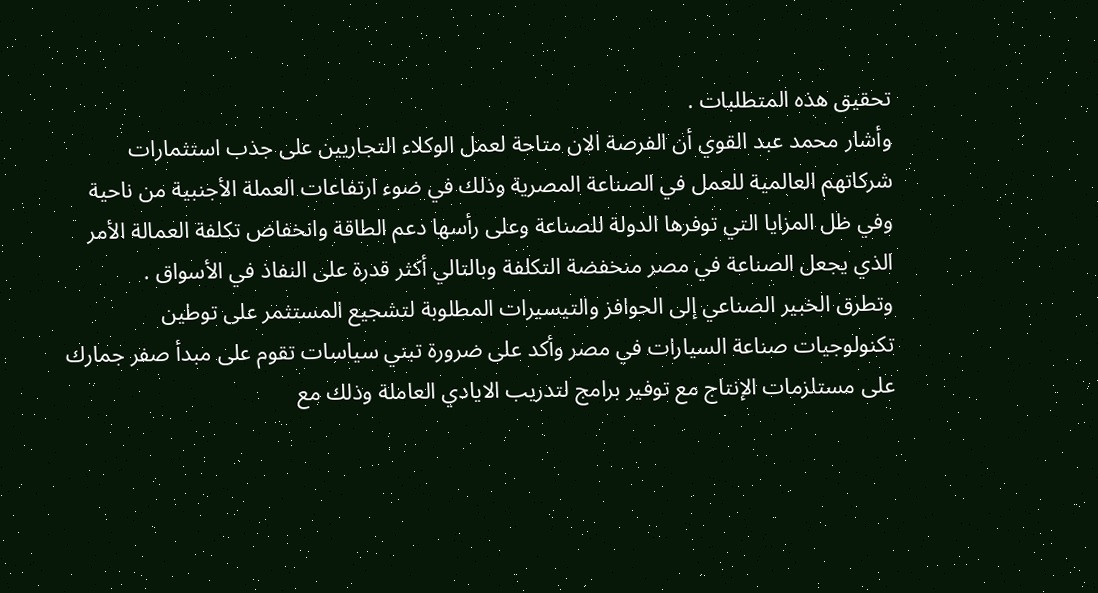تحقيق هذه المتطلبات .
وأشار محمد عبد القوي أن الفرصة الان متاحة لعمل الوكلاء التجاريين على جذب استثمارات شركاتهم العالمية للعمل في الصناعة المصرية وذلك في ضوء ارتفاعات العملة الأجنبية من ناحية وفي ظل المزايا التي توفرها الدولة للصناعة وعلى رأسها دعم الطاقة وانخفاض تكلفة العمالة الأمر الذي يجعل الصناعة في مصر منخفضة التكلفة وبالتالي أكثر قدرة على النفاذ في الأسواق .
وتطرق الخبير الصناعي إلى الحوافز والتيسيرات المطلوبة لتشجيع المستثمر على توطين تكنولوجيات صناعة السيارات في مصر وأكد على ضرورة تبني سياسات تقوم على مبدأ صفر جمارك على مستلزمات الإنتاج مع توفير برامج لتدريب الايادي العاملة وذلك مع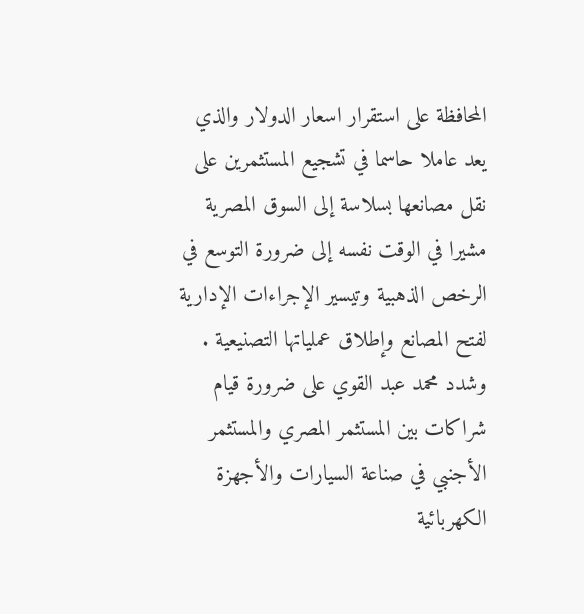المحافظة على استقرار اسعار الدولار والذي يعد عاملا حاسما في تشجيع المستثمرين على نقل مصانعها بسلاسة إلى السوق المصرية مشيرا في الوقت نفسه إلى ضرورة التوسع في الرخص الذهبية وتيسير الإجراءات الإدارية لفتح المصانع وإطلاق عملياتها التصنيعية .
وشدد محمد عبد القوي على ضرورة قيام شراكات بين المستثمر المصري والمستثمر الأجنبي في صناعة السيارات والأجهزة الكهربائية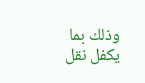وذلك بما يكفل نقل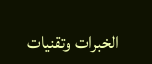الخبرات وتقنيات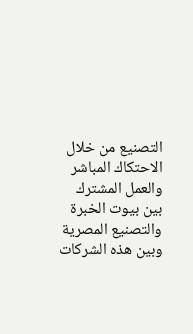التصنيع من خلال الاحتكاك المباشر والعمل المشترك بين بيوت الخبرة والتصنيع المصرية وبين هذه الشركات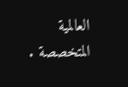العالمية المتخصصة .